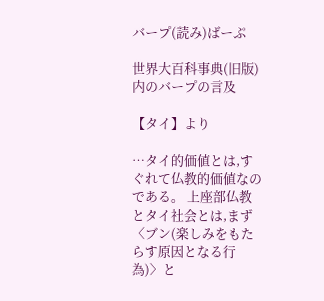バープ(読み)ばーぷ

世界大百科事典(旧版)内のバープの言及

【タイ】より

…タイ的価値とは,すぐれて仏教的価値なのである。 上座部仏教とタイ社会とは,まず〈ブン(楽しみをもたらす原因となる行為)〉と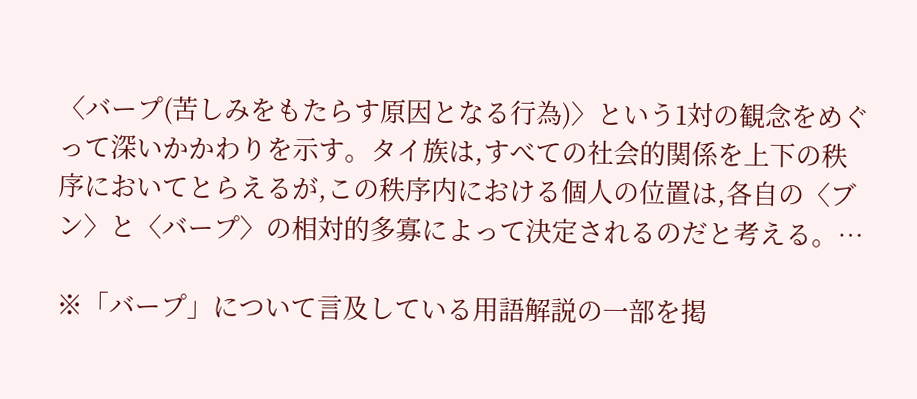〈バープ(苦しみをもたらす原因となる行為)〉という1対の観念をめぐって深いかかわりを示す。タイ族は,すべての社会的関係を上下の秩序においてとらえるが,この秩序内における個人の位置は,各自の〈ブン〉と〈バープ〉の相対的多寡によって決定されるのだと考える。…

※「バープ」について言及している用語解説の一部を掲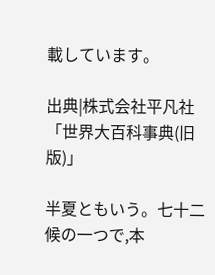載しています。

出典|株式会社平凡社「世界大百科事典(旧版)」

半夏ともいう。七十二候の一つで,本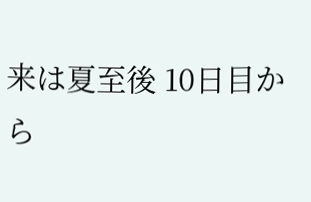来は夏至後 10日目から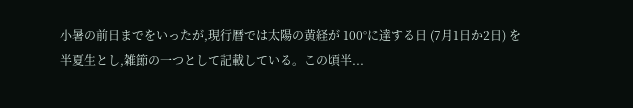小暑の前日までをいったが,現行暦では太陽の黄経が 100°に達する日 (7月1日か2日) を半夏生とし,雑節の一つとして記載している。この頃半...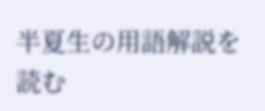半夏生の用語解説を読む